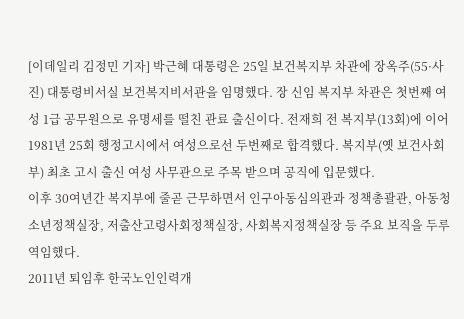[이데일리 김정민 기자] 박근혜 대통령은 25일 보건복지부 차관에 장옥주(55·사진) 대통령비서실 보건복지비서관을 임명했다. 장 신임 복지부 차관은 첫번째 여성 1급 공무원으로 유명세를 떨친 관료 출신이다. 전재희 전 복지부(13회)에 이어 1981년 25회 행정고시에서 여성으로선 두번째로 합격했다. 복지부(옛 보건사회부) 최초 고시 출신 여성 사무관으로 주목 받으며 공직에 입문했다.
이후 30여년간 복지부에 줄곧 근무하면서 인구아동심의관과 정책총괄관, 아동청소년정책실장, 저출산고령사회정책실장, 사회복지정책실장 등 주요 보직을 두루 역임했다.
2011년 퇴임후 한국노인인력개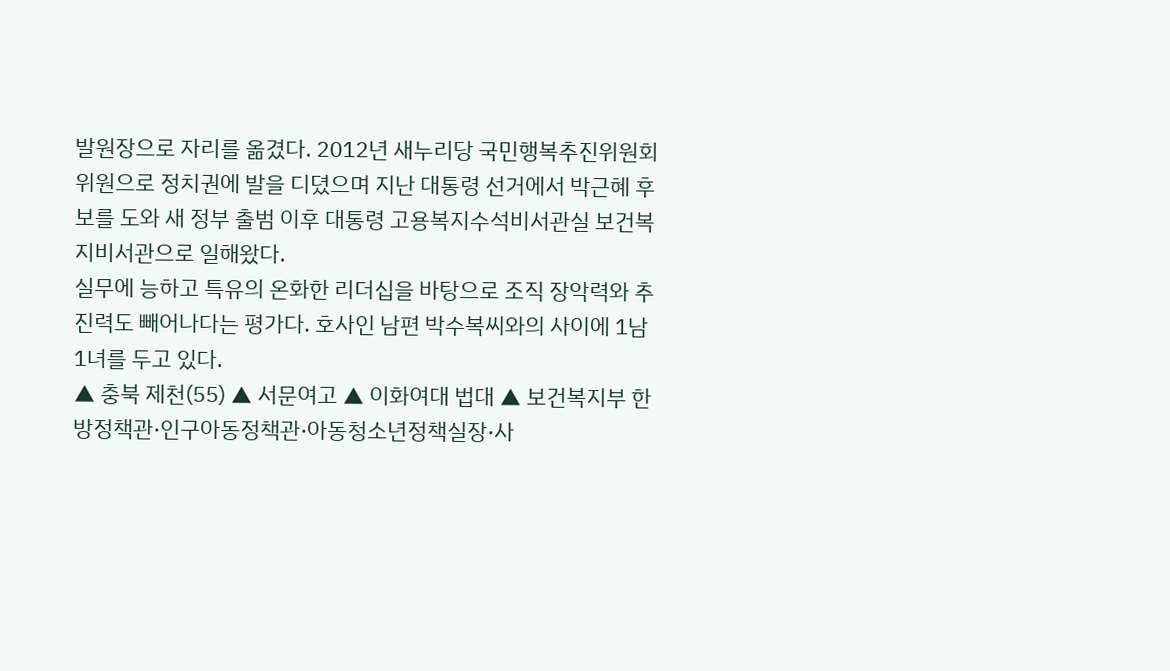발원장으로 자리를 옮겼다. 2012년 새누리당 국민행복추진위원회 위원으로 정치권에 발을 디뎠으며 지난 대통령 선거에서 박근혜 후보를 도와 새 정부 출범 이후 대통령 고용복지수석비서관실 보건복지비서관으로 일해왔다.
실무에 능하고 특유의 온화한 리더십을 바탕으로 조직 장악력와 추진력도 빼어나다는 평가다. 호사인 남편 박수복씨와의 사이에 1남 1녀를 두고 있다.
▲ 충북 제천(55) ▲ 서문여고 ▲ 이화여대 법대 ▲ 보건복지부 한방정책관·인구아동정책관·아동청소년정책실장·사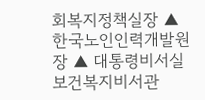회복지정책실장 ▲ 한국노인인력개발원장 ▲ 대통령비서실 보건복지비서관